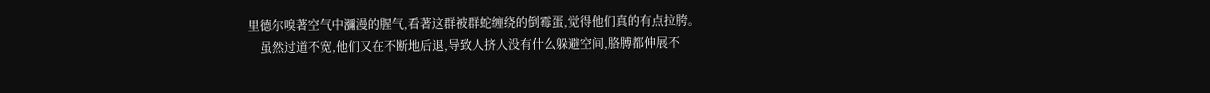里德尔嗅著空气中瀰漫的腥气,看著这群被群蛇缠绕的倒霉蛋,觉得他们真的有点拉胯。
    虽然过道不宽,他们又在不断地后退,导致人挤人没有什么躲避空间,胳膊都伸展不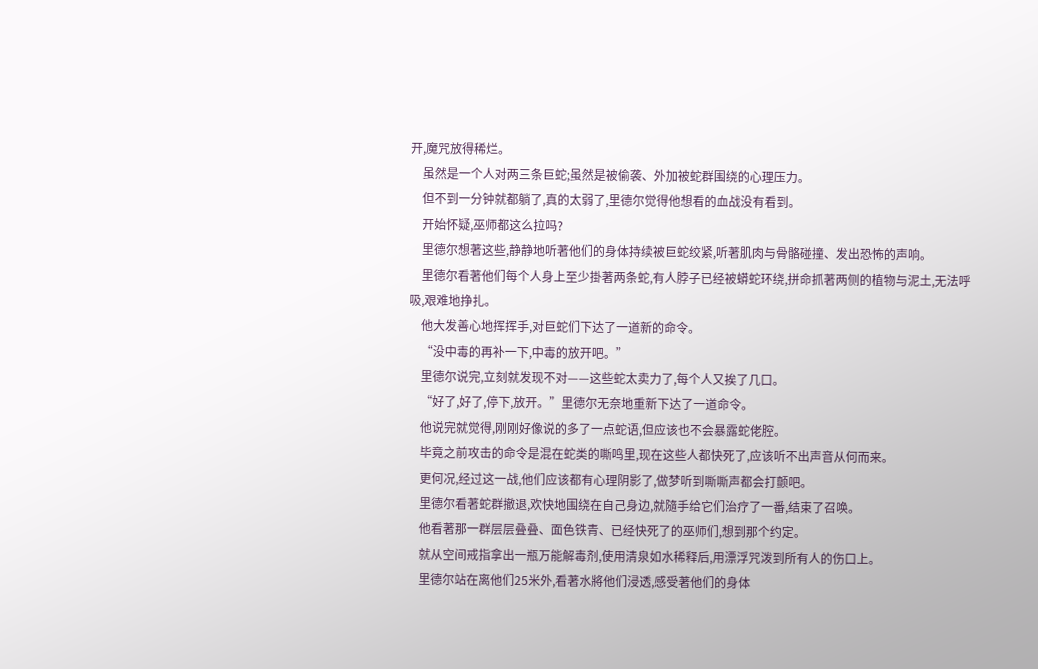开,魔咒放得稀烂。
    虽然是一个人对两三条巨蛇;虽然是被偷袭、外加被蛇群围绕的心理压力。
    但不到一分钟就都躺了,真的太弱了,里德尔觉得他想看的血战没有看到。
    开始怀疑,巫师都这么拉吗?
    里德尔想著这些,静静地听著他们的身体持续被巨蛇绞紧,听著肌肉与骨骼碰撞、发出恐怖的声响。
    里德尔看著他们每个人身上至少掛著两条蛇,有人脖子已经被蟒蛇环绕,拼命抓著两侧的植物与泥土,无法呼吸,艰难地挣扎。
    他大发善心地挥挥手,对巨蛇们下达了一道新的命令。
    “没中毒的再补一下,中毒的放开吧。”
    里德尔说完,立刻就发现不对——这些蛇太卖力了,每个人又挨了几口。
    “好了,好了,停下,放开。”里德尔无奈地重新下达了一道命令。
    他说完就觉得,刚刚好像说的多了一点蛇语,但应该也不会暴露蛇佬腔。
    毕竟之前攻击的命令是混在蛇类的嘶鸣里,现在这些人都快死了,应该听不出声音从何而来。
    更何况,经过这一战,他们应该都有心理阴影了,做梦听到嘶嘶声都会打颤吧。
    里德尔看著蛇群撤退,欢快地围绕在自己身边,就隨手给它们治疗了一番,结束了召唤。
    他看著那一群层层叠叠、面色铁青、已经快死了的巫师们,想到那个约定。
    就从空间戒指拿出一瓶万能解毒剂,使用清泉如水稀释后,用漂浮咒泼到所有人的伤口上。
    里德尔站在离他们25米外,看著水將他们浸透,感受著他们的身体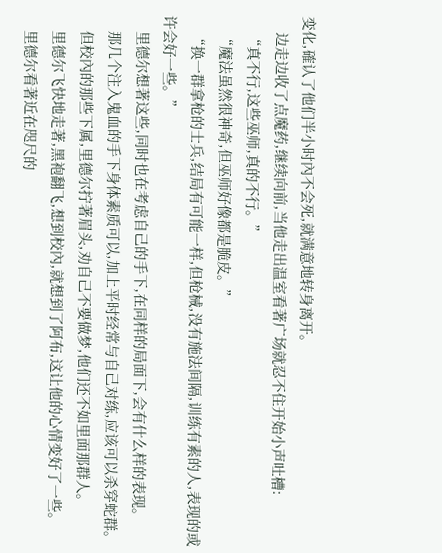变化,確认了他们半小时內不会死,就满意地转身离开。
    边走边收了点魔药,继续向前,当他走出温室看著广场就忍不住开始小声吐槽:
    “真不行,这些巫师,真的不行。”
    “魔法虽然很神奇,但巫师好像都是脆皮。”
    “换一群拿枪的士兵,结局有可能一样,但枪械,没有施法间隔,训练有素的人,表现的或许会好一些。”
    里德尔想著这些,同时也在考虑自己的手下,在同样的局面下,会有什么样的表现。
    那几个注入鬼血的手下身体素质可以,加上平时经常与自己对练,应该可以杀穿蛇群。
    但校內的那些下属,里德尔拧著眉头,劝自己不要做梦,他们还不如里面那群人。
    里德尔飞快地走著,黑袍翻飞,想到校內,就想到了阿布,这让他的心情变好了一些。
    里德尔看著近在咫尺的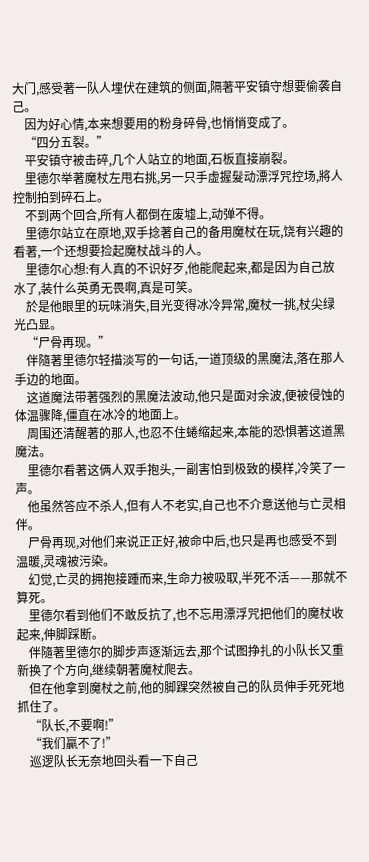大门,感受著一队人埋伏在建筑的侧面,隔著平安镇守想要偷袭自己。
    因为好心情,本来想要用的粉身碎骨,也悄悄变成了。
    “四分五裂。”
    平安镇守被击碎,几个人站立的地面,石板直接崩裂。
    里德尔举著魔杖左甩右挑,另一只手虚握髮动漂浮咒控场,將人控制拍到碎石上。
    不到两个回合,所有人都倒在废墟上,动弹不得。
    里德尔站立在原地,双手捻著自己的备用魔杖在玩,饶有兴趣的看著,一个还想要捡起魔杖战斗的人。
    里德尔心想:有人真的不识好歹,他能爬起来,都是因为自己放水了,装什么英勇无畏啊,真是可笑。
    於是他眼里的玩味消失,目光变得冰冷异常,魔杖一挑,杖尖绿光凸显。
    “尸骨再现。”
    伴隨著里德尔轻描淡写的一句话,一道顶级的黑魔法,落在那人手边的地面。
    这道魔法带著强烈的黑魔法波动,他只是面对余波,便被侵蚀的体温骤降,僵直在冰冷的地面上。
    周围还清醒著的那人,也忍不住蜷缩起来,本能的恐惧著这道黑魔法。
    里德尔看著这俩人双手抱头,一副害怕到极致的模样,冷笑了一声。
    他虽然答应不杀人,但有人不老实,自己也不介意送他与亡灵相伴。
    尸骨再现,对他们来说正正好,被命中后,也只是再也感受不到温暖,灵魂被污染。
    幻觉,亡灵的拥抱接踵而来,生命力被吸取,半死不活——那就不算死。
    里德尔看到他们不敢反抗了,也不忘用漂浮咒把他们的魔杖收起来,伸脚踩断。
    伴隨著里德尔的脚步声逐渐远去,那个试图挣扎的小队长又重新换了个方向,继续朝著魔杖爬去。
    但在他拿到魔杖之前,他的脚踝突然被自己的队员伸手死死地抓住了。
    “队长,不要啊!”
    “我们贏不了!”
    巡逻队长无奈地回头看一下自己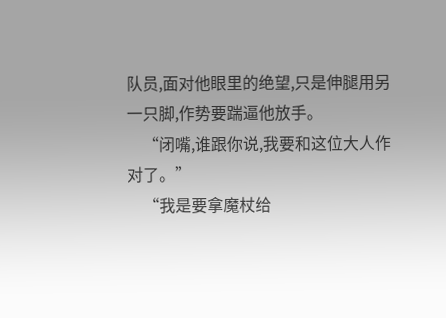队员,面对他眼里的绝望,只是伸腿用另一只脚,作势要踹逼他放手。
    “闭嘴,谁跟你说,我要和这位大人作对了。”
    “我是要拿魔杖给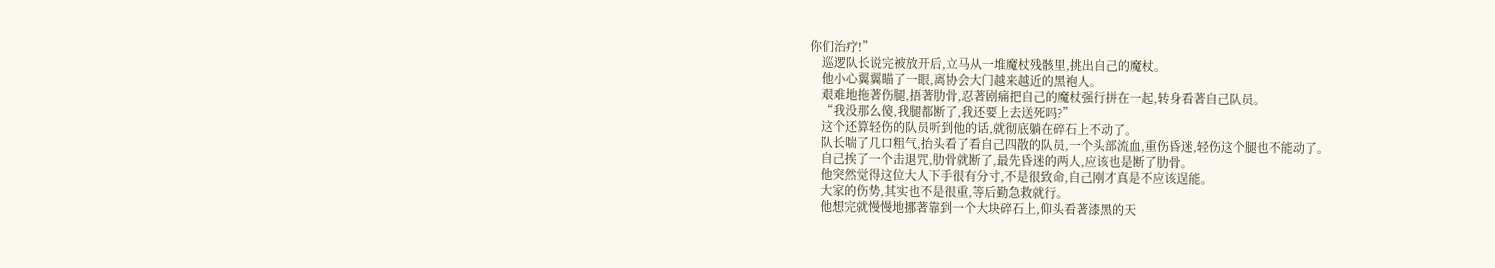你们治疗!”
    巡逻队长说完被放开后,立马从一堆魔杖残骸里,挑出自己的魔杖。
    他小心翼翼瞄了一眼,离协会大门越来越近的黑袍人。
    艰难地拖著伤腿,捂著肋骨,忍著剧痛把自己的魔杖强行拼在一起,转身看著自己队员。
    “我没那么傻,我腿都断了,我还要上去送死吗?”
    这个还算轻伤的队员听到他的话,就彻底躺在碎石上不动了。
    队长喘了几口粗气,抬头看了看自己四散的队员,一个头部流血,重伤昏迷,轻伤这个腿也不能动了。
    自己挨了一个击退咒,肋骨就断了,最先昏迷的两人,应该也是断了肋骨。
    他突然觉得这位大人下手很有分寸,不是很致命,自己刚才真是不应该逞能。
    大家的伤势,其实也不是很重,等后勤急救就行。
    他想完就慢慢地挪著靠到一个大块碎石上,仰头看著漆黑的天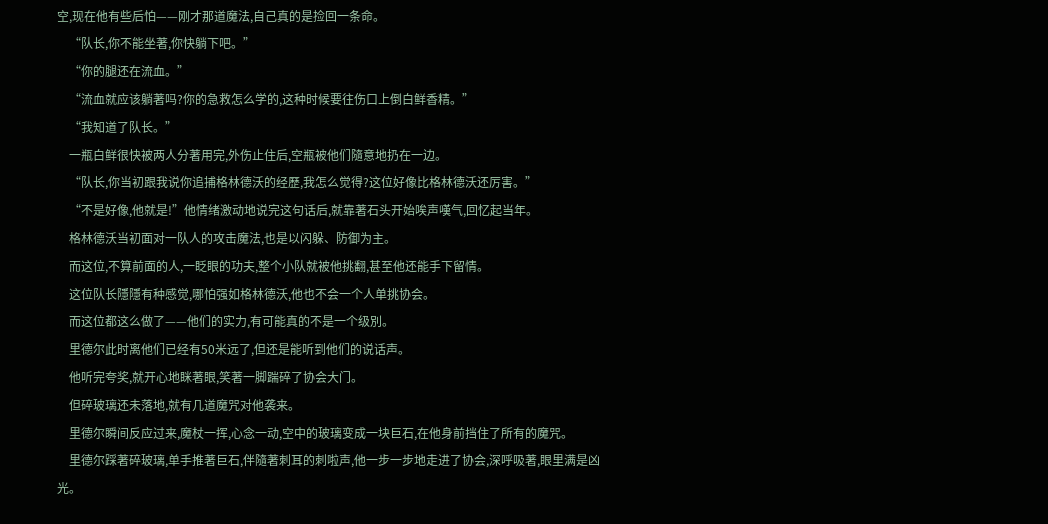空,现在他有些后怕——刚才那道魔法,自己真的是捡回一条命。
    “队长,你不能坐著,你快躺下吧。”
    “你的腿还在流血。”
    “流血就应该躺著吗?你的急救怎么学的,这种时候要往伤口上倒白鲜香精。”
    “我知道了队长。”
    一瓶白鲜很快被两人分著用完,外伤止住后,空瓶被他们隨意地扔在一边。
    “队长,你当初跟我说你追捕格林德沃的经歷,我怎么觉得?这位好像比格林德沃还厉害。”
    “不是好像,他就是!”他情绪激动地说完这句话后,就靠著石头开始唉声嘆气,回忆起当年。
    格林德沃当初面对一队人的攻击魔法,也是以闪躲、防御为主。
    而这位,不算前面的人,一眨眼的功夫,整个小队就被他挑翻,甚至他还能手下留情。
    这位队长隱隱有种感觉,哪怕强如格林德沃,他也不会一个人单挑协会。
    而这位都这么做了——他们的实力,有可能真的不是一个级別。
    里德尔此时离他们已经有50米远了,但还是能听到他们的说话声。
    他听完夸奖,就开心地眯著眼,笑著一脚踹碎了协会大门。
    但碎玻璃还未落地,就有几道魔咒对他袭来。
    里德尔瞬间反应过来,魔杖一挥,心念一动,空中的玻璃变成一块巨石,在他身前挡住了所有的魔咒。
    里德尔踩著碎玻璃,单手推著巨石,伴隨著刺耳的刺啦声,他一步一步地走进了协会,深呼吸著,眼里满是凶光。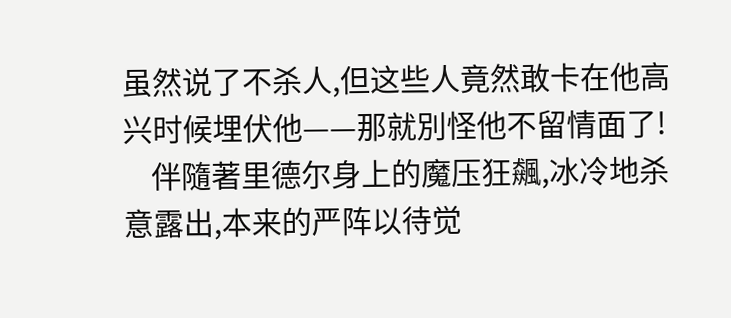虽然说了不杀人,但这些人竟然敢卡在他高兴时候埋伏他——那就別怪他不留情面了!
    伴隨著里德尔身上的魔压狂飆,冰冷地杀意露出,本来的严阵以待觉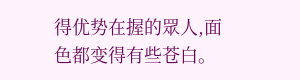得优势在握的眾人,面色都变得有些苍白。